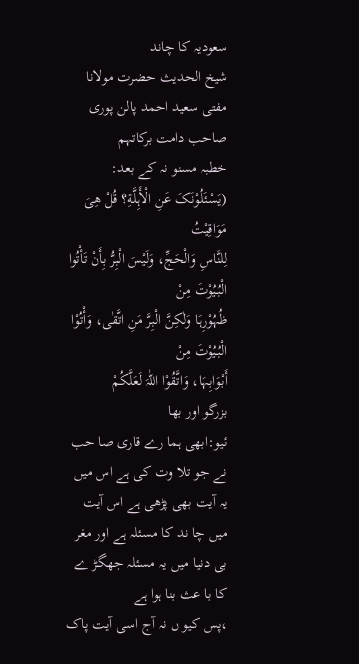سعودیہ کا چاند
شیخ الحدیث حضرت مولانا مفتی سعید احمد پالن پوری صاحب دامت برکاتہم
خطبہ مسنو نہ کے بعد:
(یَسْئَلُوْنَکَ عَنِ الْأَہِلَّةِ؟ قُلْ ھِیَ مَوَاقِیْتُ
لِلنَّاسِ وَالْحَجِّ، وَلَیْسَ الْبِرُّ بِأَنْ تَأْتُوا الْبُیُوْتَ مِنْ
ظُہُوْرِہَا وَلٰکِنَّ الْبِرَّ مَنِ اتَّقٰی، وَأْتُوْا الْبُیُوْتَ مِنْ
أَبْوَابِہَا، وَاتَّقُوْا اللّٰہَ لَعَلَّکُمْ
بزرگو اور بھا
ئیو:ابھی ہما رے قاری صا حب نے جو تلا وت کی ہے اس میں یہ آیت بھی پڑھی ہے اس آیت
میں چا ند کا مسئلہ ہے اور مغر بی دنیا میں یہ مسئلہ جھگڑ ے کا با عث بنا ہوا ہے
،پس کیو ں نہ آج اسی آیت پاک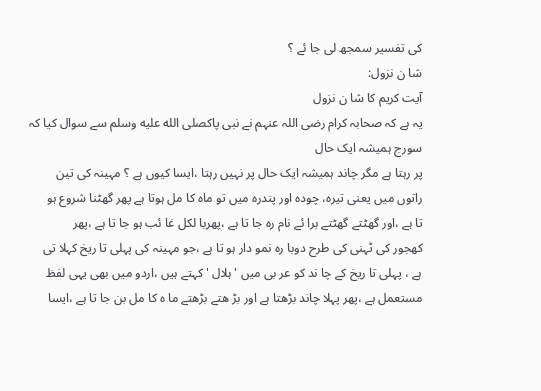کی تفسیر سمجھ لی جا ئے ؟
شا ن نزول:
آیت کریم کا شا ن نزول
یہ ہے کہ صحابہ کرام رضی اللہ عنہم نے نبی پاکصلى الله عليه وسلم سے سوال کیا کہ سورج ہمیشہ ایک حال
پر رہتا ہے مگر چاند ہمیشہ ایک حال پر نہیں رہتا ،ایسا کیوں ہے ؟ مہینہ کی تین
راتوں میں یعنی تیرہ، چودہ اور پندرہ میں تو ماہ کا مل ہوتا ہے پھر گھٹنا شروع ہو
تا ہے ،اور گھٹتے گھٹتے برا ئے نام رہ جا تا ہے ،پھربا لکل غا ئب ہو جا تا ہے ،پھر
کھجور کی ٹہنی کی طرح دوبا رہ نمو دار ہو تا ہے ،جو مہینہ کی پہلی تا ریخ کہلا تی
ہے ، پہلی تا ریخ کے چا ند کو عر بی میں 'ہلال ' کہتے ہیں ،اردو میں بھی یہی لفظ
مستعمل ہے ،پھر پہلا چاند بڑھتا ہے اور بڑ ھتے بڑھتے ما ہ کا مل بن جا تا ہے ،ایسا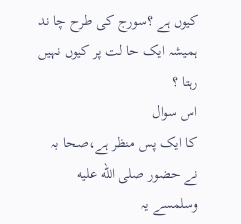کیوں ہے ؟سورج کی طرح چا ند ہمیشہ ایک حا لت پر کیوں نہیں رہتا ؟
اس سوال
کا ایک پس منظر ہے،صحا بہ نے حضور صلى الله عليه وسلمسے یہ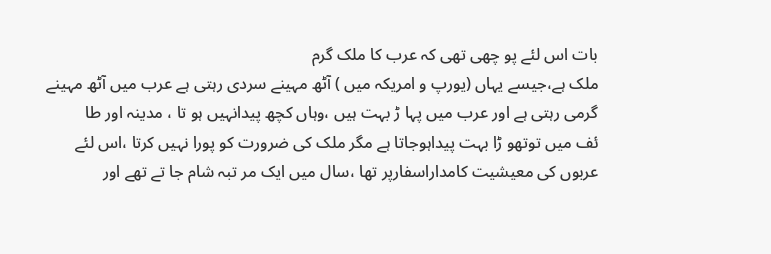بات اس لئے پو چھی تھی کہ عرب کا ملک گرم
ملک ہے،جیسے یہاں (یورپ و امریکہ میں ) آٹھ مہینے سردی رہتی ہے عرب میں آٹھ مہینے
گرمی رہتی ہے اور عرب میں پہا ڑ بہت ہیں ،وہاں کچھ پیدانہیں ہو تا ، مدینہ اور طا
ئف میں توتھو ڑا بہت پیداہوجاتا ہے مگر ملک کی ضرورت کو پورا نہیں کرتا ،اس لئے
عربوں کی معیشیت کامداراسفارپر تھا ،سال میں ایک مر تبہ شام جا تے تھے اور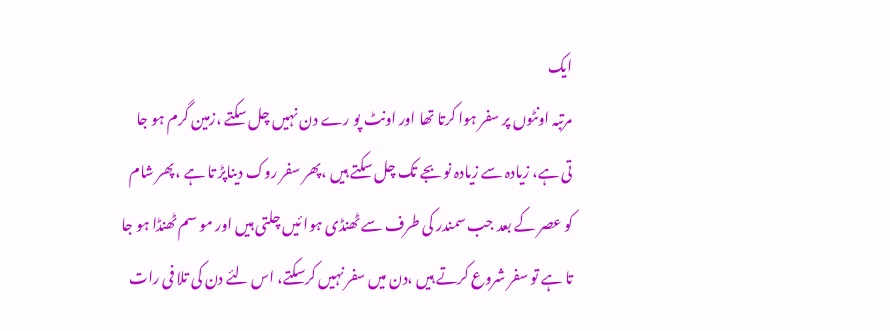ایک
مرتبہ اونٹوں پر سفر ہوا کرتا تھا اور اونٹ پو رے دن نہیں چل سکتے ،زمین گرم ہو جا
تی ہے، زیادہ سے زیادہ نو بجے تک چل سکتے ہیں ،پھر سفر روک دیناپڑ تا ہے ،پھر شام
کو عصر کے بعد جب سمندر کی طرف سے ٹھنڈی ہوا ئیں چلتی ہیں اور مو سم ٹھنڈا ہو جا
تا ہے تو سفر شروع کرتے ہیں ،دن میں سفر نہیں کرسکتے، اس لئے دن کی تلا فی رات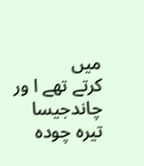میں
کرتے تھے ا ور چاندجیسا تیرہ چودہ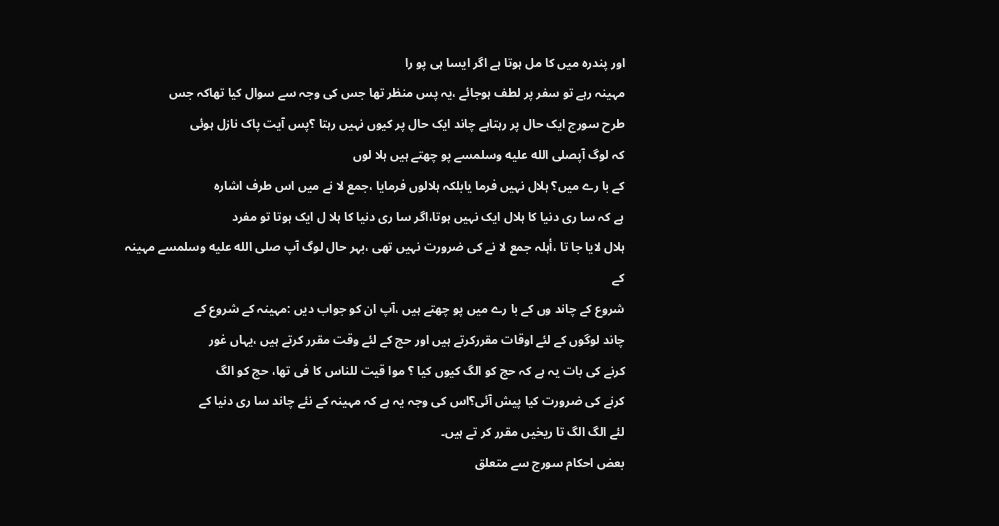اور پندرہ میں کا مل ہوتا ہے اگر ایسا ہی پو را
مہینہ رہے تو سفر پر لطف ہوجائے ،یہ پس منظر تھا جس کی وجہ سے سوال کیا تھاکہ جس
طرح سورج ایک حال پر رہتاہے چاند ایک حال پر کیوں نہیں رہتا ؟پس آیت پاک نازل ہوئی
کہ لوگ آپصلى الله عليه وسلمسے پو چھتے ہیں ہلا لوں
کے با رے میں؟ ہلال نہیں فرما یابلکہ ہلالوں فرمایا ،جمع لا نے میں اس طرف اشارہ
ہے کہ سا ری دنیا کا ہلال ایک نہیں ہوتا،اگر سا ری دنیا کا ہلا ل ایک ہوتا تو مفرد
ہلال لایا جا تا ،أہلہ جمع لا نے کی ضرورت نہیں تھی ،بہر حال لوگ آپ صلى الله عليه وسلمسے مہینہ کے
شروع کے چاند وں کے با رے میں پو چھتے ہیں ،آپ ان کو جواب دیں :مہینہ کے شروع کے
چاند لوگوں کے لئے اوقات مقررکرتے ہیں اور حج کے لئے وقت مقرر کرتے ہیں ،یہاں غور
کرنے کی بات یہ ہے کہ حج کو الگ کیوں کیا ؟ موا قیت للناس کا فی تھا، حج کو الگ
کرنے کی ضرورت کیا پیش آئی؟اس کی وجہ یہ ہے کہ مہینہ کے نئے چاند سا ری دنیا کے
لئے الگ الگ تا ریخیں مقرر کر تے ہیں۔
بعض احکام سورج سے متعلق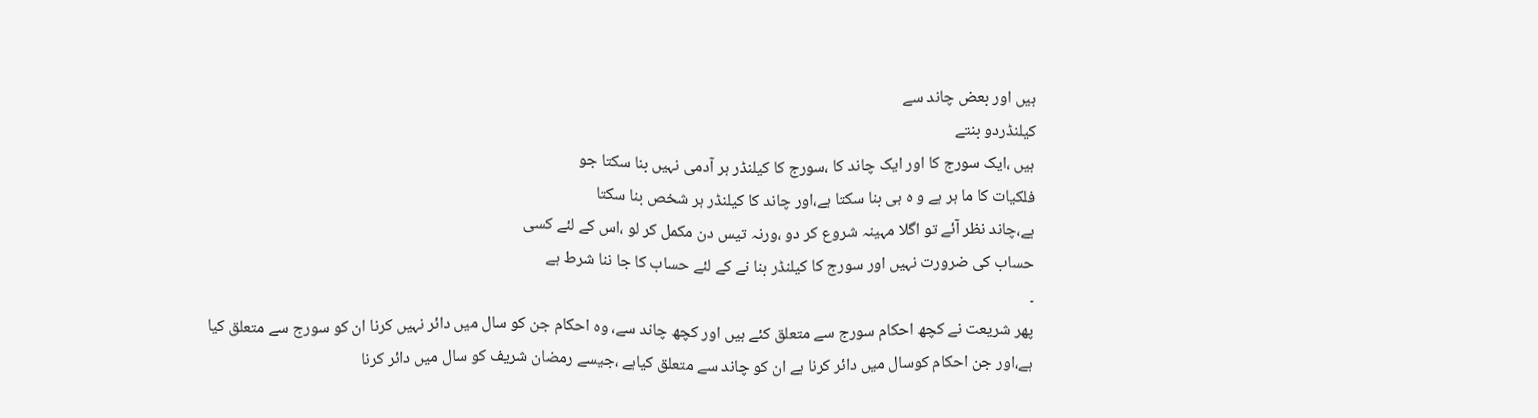ہیں اور بعض چاند سے
کیلنڈردو بنتے
ہیں ،ایک سورج کا اور ایک چاند کا ،سورج کا کیلنڈر ہر آدمی نہیں بنا سکتا جو
فلکیات کا ما ہر ہے و ہ ہی بنا سکتا ہے،اور چاند کا کیلنڈر ہر شخص بنا سکتا
ہے،چاند نظر آئے تو اگلا مہینہ شروع کر دو ،ورنہ تیس دن مکمل کر لو ،اس کے لئے کسی
حساب کی ضرورت نہیں اور سورج کا کیلنڈر بنا نے کے لئے حساب کا جا ننا شرط ہے
۔
پھر شریعت نے کچھ احکام سورج سے متعلق کئے ہیں اور کچھ چاند سے، وہ احکام جن کو سال میں دائر نہیں کرنا ان کو سورج سے متعلق کیا ہے،اور جن احکام کوسال میں دائر کرنا ہے ان کو چاند سے متعلق کیاہے ،جیسے رمضان شریف کو سال میں دائر کرنا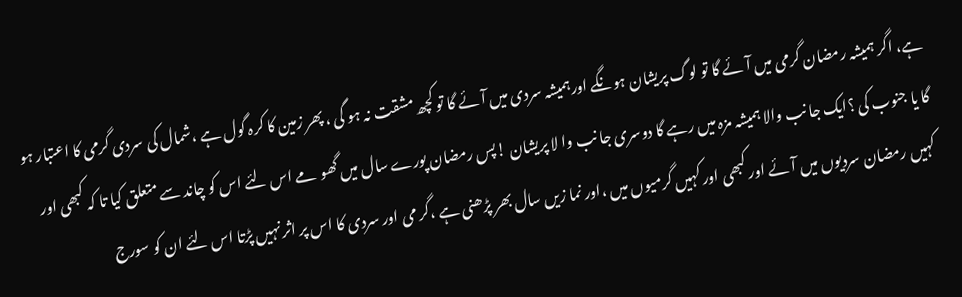ہے، اگر ہمیشہ رمضان گرمی میں آئے گا تو لوگ پریشان ہونگے اورہمیشہ سردی میں آئے گا تو کچھ مشقت نہ ہو گی ، پھر زمین کا کرہ گول ہے ،شمال کی سردی گرمی کا اعتبار ہو گا یا جنوب کی ؟ایک جا نب والا ہمیشہ مزہ میں رہے گا دوسری جا نب وا لا پریشان !پس رمضان پورے سال میں گھو مے اس لئے اس کو چاند سے متعلق کیا تا کہ کبھی اور کہیں رمضان سردیوں میں آئے اور کبھی اور کہیں گرمیوں میں ،اور نما زیں سال بھر پڑھنی ہے ،گر می اور سردی کا اس پر اثر نہیں پڑتا اس لئے ان کو سورج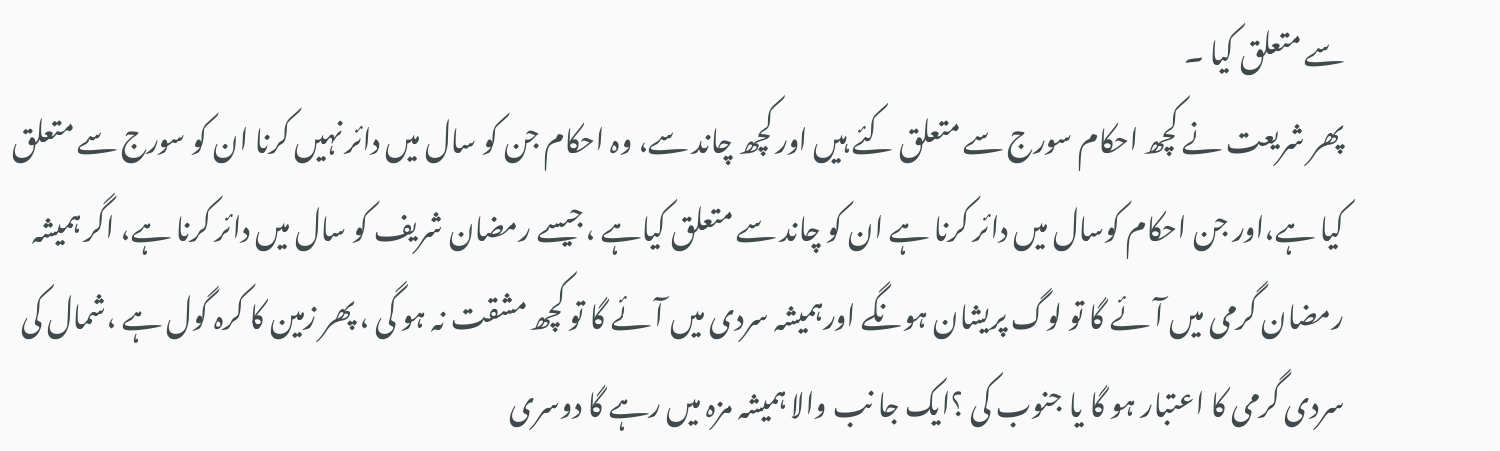سے متعلق کیا ۔
پھر شریعت نے کچھ احکام سورج سے متعلق کئے ہیں اور کچھ چاند سے، وہ احکام جن کو سال میں دائر نہیں کرنا ان کو سورج سے متعلق کیا ہے،اور جن احکام کوسال میں دائر کرنا ہے ان کو چاند سے متعلق کیاہے ،جیسے رمضان شریف کو سال میں دائر کرنا ہے، اگر ہمیشہ رمضان گرمی میں آئے گا تو لوگ پریشان ہونگے اورہمیشہ سردی میں آئے گا تو کچھ مشقت نہ ہو گی ، پھر زمین کا کرہ گول ہے ،شمال کی سردی گرمی کا اعتبار ہو گا یا جنوب کی ؟ایک جا نب والا ہمیشہ مزہ میں رہے گا دوسری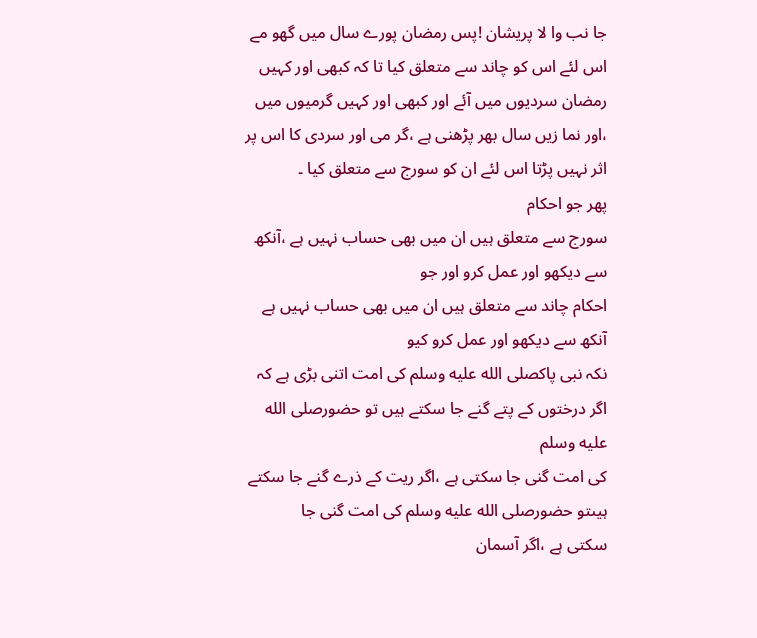جا نب وا لا پریشان !پس رمضان پورے سال میں گھو مے اس لئے اس کو چاند سے متعلق کیا تا کہ کبھی اور کہیں رمضان سردیوں میں آئے اور کبھی اور کہیں گرمیوں میں ،اور نما زیں سال بھر پڑھنی ہے ،گر می اور سردی کا اس پر اثر نہیں پڑتا اس لئے ان کو سورج سے متعلق کیا ۔
پھر جو احکام
سورج سے متعلق ہیں ان میں بھی حساب نہیں ہے ،آنکھ سے دیکھو اور عمل کرو اور جو
احکام چاند سے متعلق ہیں ان میں بھی حساب نہیں ہے آنکھ سے دیکھو اور عمل کرو کیو
نکہ نبی پاکصلى الله عليه وسلم کی امت اتنی بڑی ہے کہ اگر درختوں کے پتے گنے جا سکتے ہیں تو حضورصلى الله عليه وسلم
کی امت گنی جا سکتی ہے ،اگر ریت کے ذرے گنے جا سکتے ہیںتو حضورصلى الله عليه وسلم کی امت گنی جا
سکتی ہے ،اگر آسمان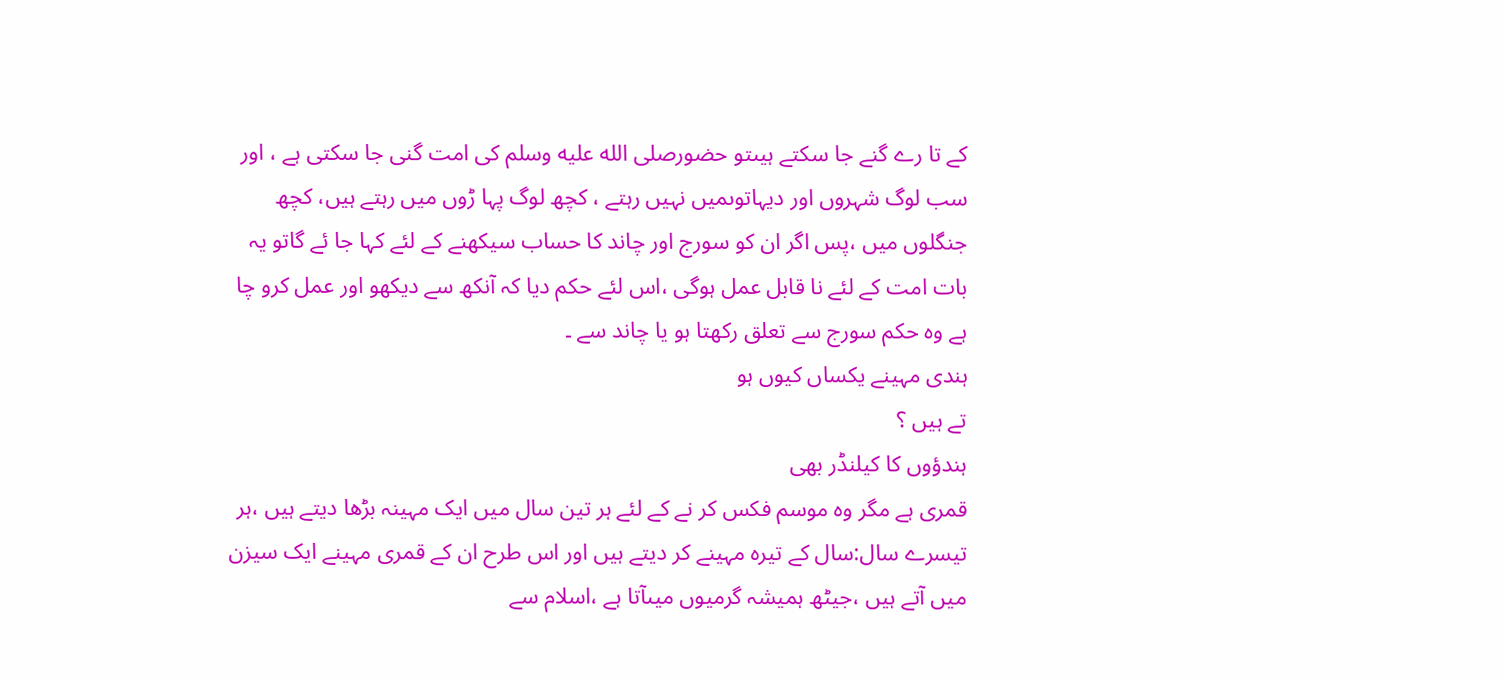کے تا رے گنے جا سکتے ہیںتو حضورصلى الله عليه وسلم کی امت گنی جا سکتی ہے ، اور
سب لوگ شہروں اور دیہاتوںمیں نہیں رہتے ، کچھ لوگ پہا ڑوں میں رہتے ہیں، کچھ
جنگلوں میں ،پس اگر ان کو سورج اور چاند کا حساب سیکھنے کے لئے کہا جا ئے گاتو یہ
بات امت کے لئے نا قابل عمل ہوگی ،اس لئے حکم دیا کہ آنکھ سے دیکھو اور عمل کرو چا
ہے وہ حکم سورج سے تعلق رکھتا ہو یا چاند سے ۔
ہندی مہینے یکساں کیوں ہو
تے ہیں ؟
ہندؤوں کا کیلنڈر بھی
قمری ہے مگر وہ موسم فکس کر نے کے لئے ہر تین سال میں ایک مہینہ بڑھا دیتے ہیں ،ہر
تیسرے سال:سال کے تیرہ مہینے کر دیتے ہیں اور اس طرح ان کے قمری مہینے ایک سیزن
میں آتے ہیں ،جیٹھ ہمیشہ گرمیوں میںآتا ہے ،اسلام سے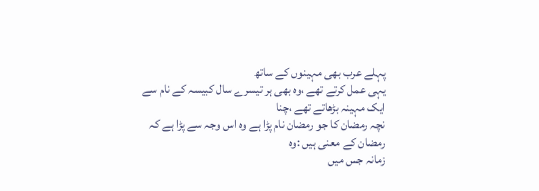پہلے عرب بھی مہینوں کے ساتھ
یہی عمل کرتے تھے ،وہ بھی ہر تیسرے سال کبیسہ کے نام سے ایک مہینہ بڑھاتے تھے ،چنا
نچہ رمضان کا جو رمضان نام پڑا ہے وہ اس وجہ سے پڑا ہے کہ رمضان کے معنی ہیں :وہ
زمانہ جس میں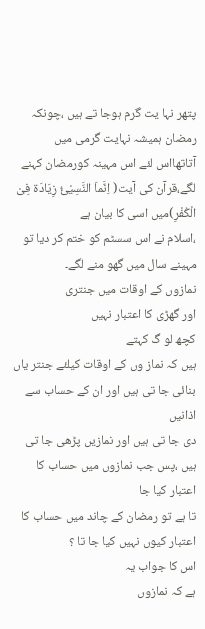پتھر نہا یت گرم ہوجا تے ہیں ،چونکہ رمضان ہمیشہ نہایت گرمی میں آتاتھااس لئے اس مہینہ کورمضان کہنے
لگے،قرآن کی آیت( اِنَّماَ النَّسِیْئُ زِیَادَة فِیْ الْکُفْرِ)میں اسی کا بیان ہے
،اسلام نے اس سسٹم کو ختم کر دیا تو مہینے سال میں گھو منے لگے۔
نمازوں کے اوقات میں جنتری
اور گھڑی کا اعتبار نہیں
کچھ لو گ کہتے
ہیں کہ نماز وں کے اوقات کیلئے جنتر یاں بنائی جا تی ہیں اور ان کے حساب سے اذانیں
دی جا تی ہیں اور نمازیں پڑھی جا تی ہیں ،پس جب نمازوں میں حساب کا اعتبار کیا جا
تا ہے تو رمضان کے چاند میں حساب کا اعتبار کیوں نہیں کیا جا تا ؟
اس کا جواب یہ
ہے کہ نمازوں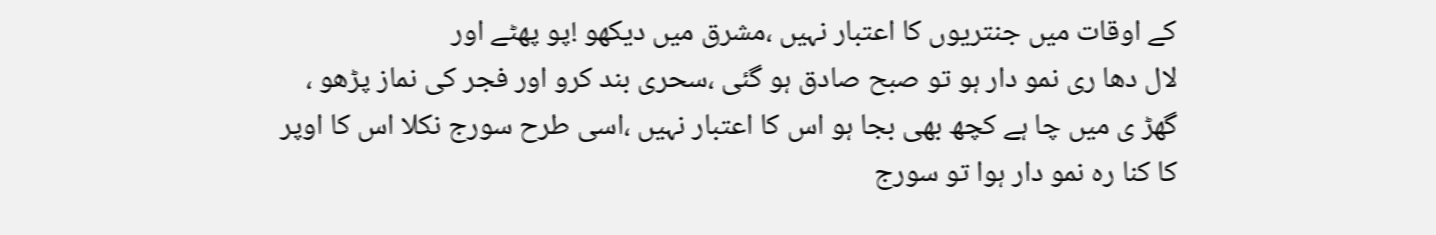کے اوقات میں جنتریوں کا اعتبار نہیں ،مشرق میں دیکھو !پو پھٹے اور
لال دھا ری نمو دار ہو تو صبح صادق ہو گئی ،سحری بند کرو اور فجر کی نماز پڑھو ،
گھڑ ی میں چا ہے کچھ بھی بجا ہو اس کا اعتبار نہیں ،اسی طرح سورج نکلا اس کا اوپر
کا کنا رہ نمو دار ہوا تو سورج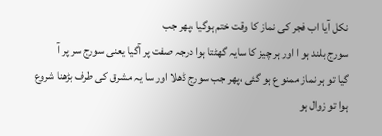نکل آیا اب فجر کی نماز کا وقت ختم ہوگیا ،پھر جب
سورج بلند ہو ا اور ہر چیز کا سایہ گھٹتا ہوا درجہ صفت پر آگیا یعنی سورج سر پر آ
گیا تو ہر نماز ممنو ع ہو گئی ،پھر جب سورج ڈھلا اور سا یہ مشرق کی طرف بڑھنا شروع
ہوا تو زوال ہو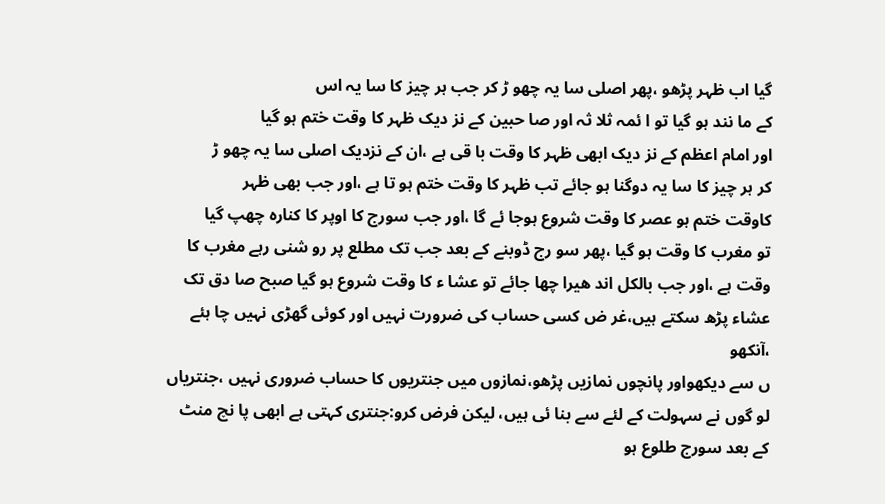گیا اب ظہر پڑھو ،پھر اصلی سا یہ چھو ڑ کر جب ہر چیز کا سا یہ اس
کے ما نند ہو گیا تو ا ئمہ ثلا ثہ اور صا حبین کے نز دیک ظہر کا وقت ختم ہو گیا
اور امام اعظم کے نز دیک ابھی ظہر کا وقت با قی ہے ،ان کے نزدیک اصلی سا یہ چھو ڑ
کر ہر چیز کا سا یہ دوگنا ہو جائے تب ظہر کا وقت ختم ہو تا ہے ،اور جب بھی ظہر
کاوقت ختم ہو عصر کا وقت شروع ہوجا ئے گا ،اور جب سورج کا اوپر کا کنارہ چھپ گیا
تو مغرب کا وقت ہو گیا ،پھر سو رج ڈوبنے کے بعد جب تک مطلع پر رو شنی رہے مغرب کا
وقت ہے ،اور جب بالکل اند ھیرا چھا جائے تو عشا ء کا وقت شروع ہو گیا صبح صا دق تک
عشاء پڑھ سکتے ہیں،غر ض کسی حساب کی ضرورت نہیں اور کوئی گھڑی نہیں چا ہئے ،آنکھو
ں سے دیکھواور پانچوں نمازیں پڑھو،نمازوں میں جنتریوں کا حساب ضروری نہیں ،جنتریاں
لو گوں نے سہولت کے لئے سے بنا ئی ہیں، لیکن فرض کرو:جنتری کہتی ہے ابھی پا نچ منٹ
کے بعد سورج طلوع ہو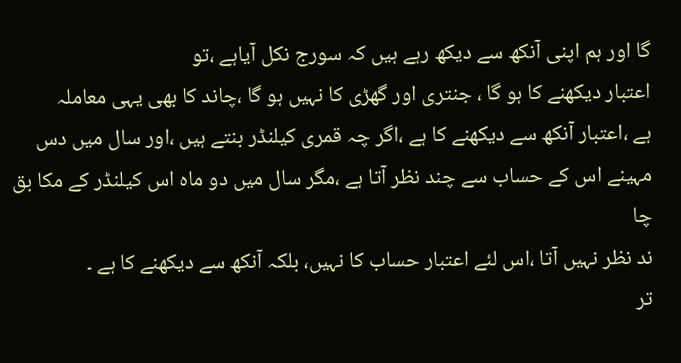گا اور ہم اپنی آنکھ سے دیکھ رہے ہیں کہ سورج نکل آیاہے ،تو
اعتبار دیکھنے کا ہو گا ، جنتری اور گھڑی کا نہیں ہو گا ،چاند کا بھی یہی معاملہ
ہے ،اعتبار آنکھ سے دیکھنے کا ہے ،اگر چہ قمری کیلنڈر بنتے ہیں ،اور سال میں دس
مہینے اس کے حساب سے چند نظر آتا ہے ،مگر سال میں دو ماہ اس کیلنڈر کے مکا بق چا
ند نظر نہیں آتا ،اس لئے اعتبار حساب کا نہیں، بلکہ آنکھ سے دیکھنے کا ہے ۔
تر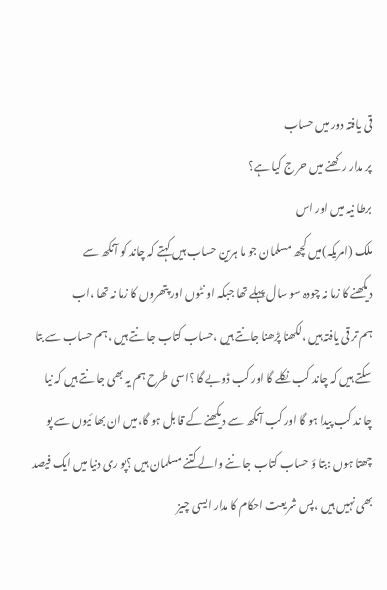قی یافتہ دور میں حساب
پر مدار رکھنے میں حر ج کیا ہے؟
برطا نیہ میں اور اس
ملک (امریکہ)میں کچھ مسلمان جو ما ہرین حساب ہیں کہتے کہ چاند کو آنکھ سے
دیکھنے کا زما نہ چودہ سو سال پہلے تھا جبکہ او نٹوں اور پتھروں کا زما نہ تھا ،اب
ہم تر قی یافتہ ہیں ،لکھنا پڑھنا جانتے ہیں ،حساب کتاب جا نتے ہیں ،ہم حساب سے بتا
سکتے ہیں کہ چاند کب نکلے گا اور کب ڈوبے گا ؟اسی طرح ہم یہ بھی جا نتے ہیں کہ نیا
چا ند کب پیدا ہو گا اور کب آنکھ سے دیکھنے کے قا بل ہو گا،میں ان بھا ئیوں سے پو
چھتا ہوں :بتا ؤ حساب کتاب جا ننے والے کتنے مسلمان ہیں ؟پو ری دنیا میں ایک فیصد
بھی نہیں ہیں ،پس شریعت احکام کا مدار ایسی چیز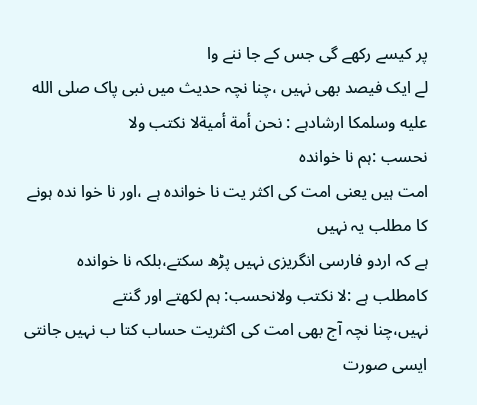پر کیسے رکھے گی جس کے جا ننے وا
لے ایک فیصد بھی نہیں ،چنا نچہ حدیث میں نبی پاک صلى الله عليه وسلمکا ارشادہے : نحن أمة أمیةلا نکتب ولا
نحسب :ہم نا خواندہ
امت ہیں یعنی امت کی اکثر یت نا خواندہ ہے ،اور نا خوا ندہ ہونے کا مطلب یہ نہیں
ہے کہ اردو فارسی انگریزی نہیں پڑھ سکتے،بلکہ نا خواندہ کامطلب ہے :لا نکتب ولانحسب: ہم لکھتے اور گنتے
نہیں،چنا نچہ آج بھی امت کی اکثریت حساب کتا ب نہیں جانتی ایسی صورت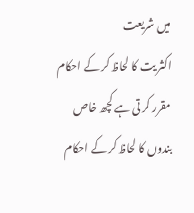میں شریعت
اکثر یت کا لحاظ کر کے احکام مقرر کر تی ہے کچھ خاص بندوں کا لحاظ کر کے احکام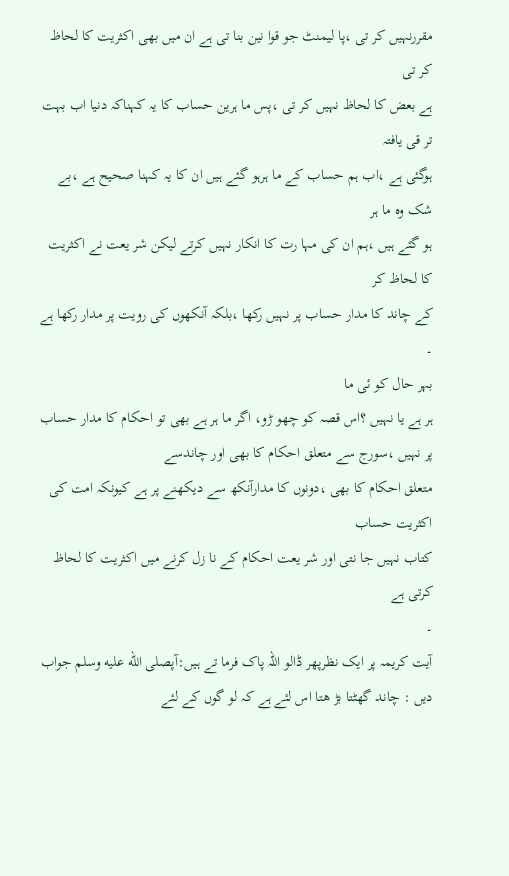مقررنہیں کر تی ،پا لیمنٹ جو قوا نین بنا تی ہے ان میں بھی اکثریت کا لحاظ کر تی
ہے بعض کا لحاظ نہیں کر تی ،پس ما ہرین حساب کا یہ کہناکہ دنیا اب بہت تر قی یافتہ
ہوگئی ہے ،اب ہم حساب کے ما ہرہو گئے ہیں ان کا یہ کہنا صحیح ہے ،بے شک وہ ما ہر
ہو گئے ہیں ،ہم ان کی مہا رت کا انکار نہیں کرتے لیکن شر یعت نے اکثریت کا لحاظ کر
کے چاند کا مدار حساب پر نہیں رکھا ،بلکہ آنکھوں کی رویت پر مدار رکھا ہے ۔
بہر حال کو ئی ما
ہر ہے یا نہیں ؟اس قصہ کو چھو ڑو، اگر ما ہر ہے بھی تو احکام کا مدار حساب پر نہیں ،سورج سے متعلق احکام کا بھی اور چاندسے
متعلق احکام کا بھی ،دونوں کا مدارآنکھ سے دیکھنے پر ہے کیونکہ امت کی اکثریت حساب
کتاب نہیں جا نتی اور شر یعت احکام کے نا زل کرنے میں اکثریت کا لحاظ کرتی ہے
۔
آیت کریمہ پر ایک نظرپھر ڈالو اللہ پاک فرما تے ہیں:آپصلى الله عليه وسلم جواب دیں : چاند گھٹتا بڑ ھتا اس لئے ہے کہ لو گوں کے لئے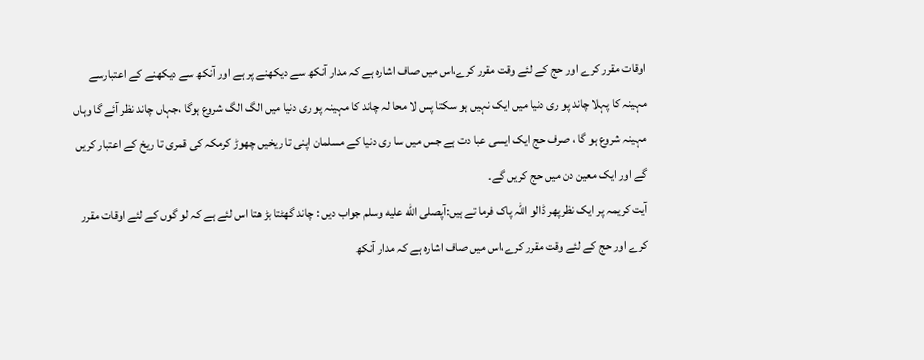اوقات مقرر کرے اور حج کے لئے وقت مقرر کرے،اس میں صاف اشارہ ہے کہ مدار آنکھ سے دیکھنے پر ہے اور آنکھ سے دیکھنے کے اعتبارسے مہینہ کا پہلا چاند پو ری دنیا میں ایک نہیں ہو سکتا پس لا محا لہ چاند کا مہینہ پو ری دنیا میں الگ الگ شروع ہوگا ،جہاں چاند نظر آئے گا وہاں مہینہ شروع ہو گا ، صرف حج ایک ایسی عبا دت ہے جس میں سا ری دنیا کے مسلمان اپنی تا ریخیں چھوڑ کرمکہ کی قمری تا ریخ کے اعتبار کریں گے اور ایک معین دن میں حج کریں گے۔
آیت کریمہ پر ایک نظرپھر ڈالو اللہ پاک فرما تے ہیں:آپصلى الله عليه وسلم جواب دیں : چاند گھٹتا بڑ ھتا اس لئے ہے کہ لو گوں کے لئے اوقات مقرر کرے اور حج کے لئے وقت مقرر کرے،اس میں صاف اشارہ ہے کہ مدار آنکھ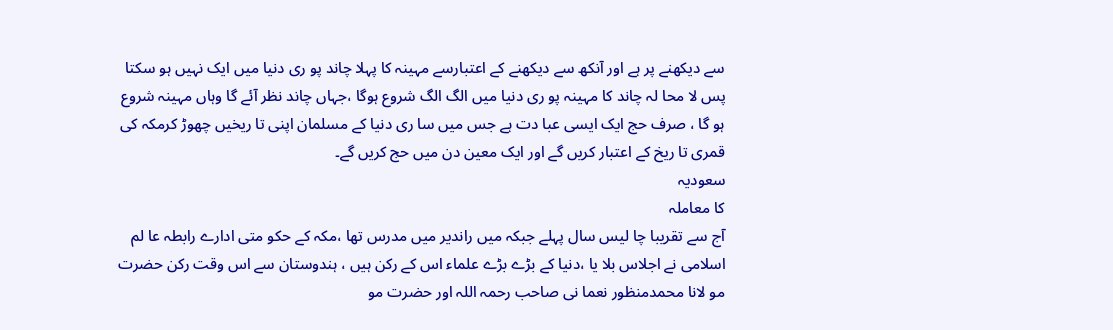سے دیکھنے پر ہے اور آنکھ سے دیکھنے کے اعتبارسے مہینہ کا پہلا چاند پو ری دنیا میں ایک نہیں ہو سکتا پس لا محا لہ چاند کا مہینہ پو ری دنیا میں الگ الگ شروع ہوگا ،جہاں چاند نظر آئے گا وہاں مہینہ شروع ہو گا ، صرف حج ایک ایسی عبا دت ہے جس میں سا ری دنیا کے مسلمان اپنی تا ریخیں چھوڑ کرمکہ کی قمری تا ریخ کے اعتبار کریں گے اور ایک معین دن میں حج کریں گے۔
سعودیہ
کا معاملہ
آج سے تقریبا چا لیس سال پہلے جبکہ میں راندیر میں مدرس تھا ،مکہ کے حکو متی ادارے رابطہ عا لم اسلامی نے اجلاس بلا یا ،دنیا کے بڑے بڑے علماء اس کے رکن ہیں ، ہندوستان سے اس وقت رکن حضرت مو لانا محمدمنظور نعما نی صاحب رحمہ اللہ اور حضرت مو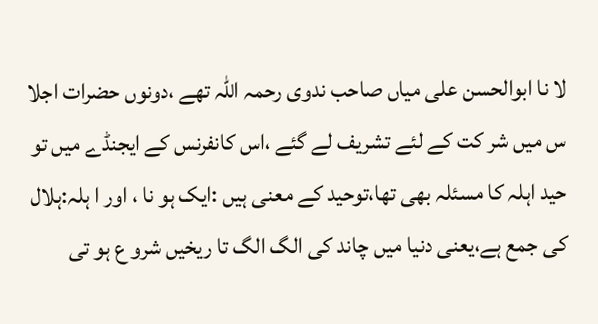لا نا ابوالحسن علی میاں صاحب ندوی رحمہ اللہ تھے ،دونوں حضرات اجلا س میں شر کت کے لئے تشریف لے گئے ،اس کانفرنس کے ایجنڈے میں تو حید اہلہ کا مسئلہ بھی تھا،توحید کے معنی ہیں :ایک ہو نا ، اور ا ہلہ:ہلال کی جمع ہے،یعنی دنیا میں چاند کی الگ الگ تا ریخیں شرو ع ہو تی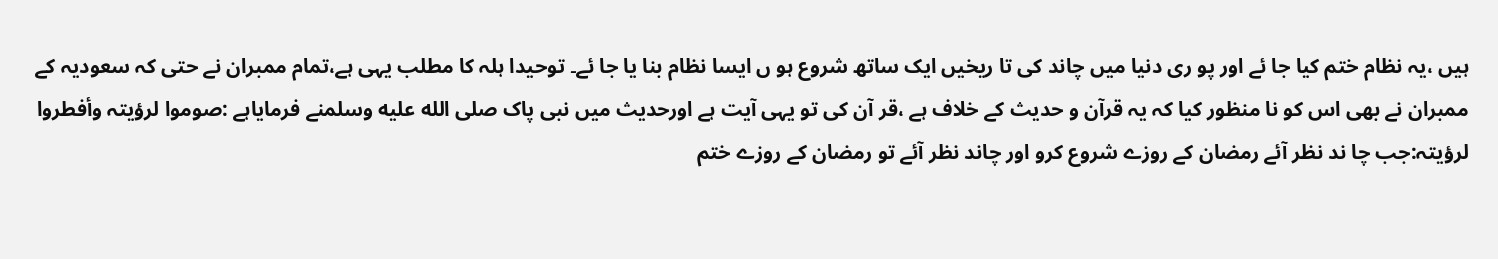ہیں ،یہ نظام ختم کیا جا ئے اور پو ری دنیا میں چاند کی تا ریخیں ایک ساتھ شروع ہو ں ایسا نظام بنا یا جا ئے۔ توحیدا ہلہ کا مطلب یہی ہے،تمام ممبران نے حتی کہ سعودیہ کے ممبران نے بھی اس کو نا منظور کیا کہ یہ قرآن و حدیث کے خلاف ہے ،قر آن کی تو یہی آیت ہے اورحدیث میں نبی پاک صلى الله عليه وسلمنے فرمایاہے :صوموا لرؤیتہ وأفطروا لرؤیتہ:جب چا ند نظر آئے رمضان کے روزے شروع کرو اور چاند نظر آئے تو رمضان کے روزے ختم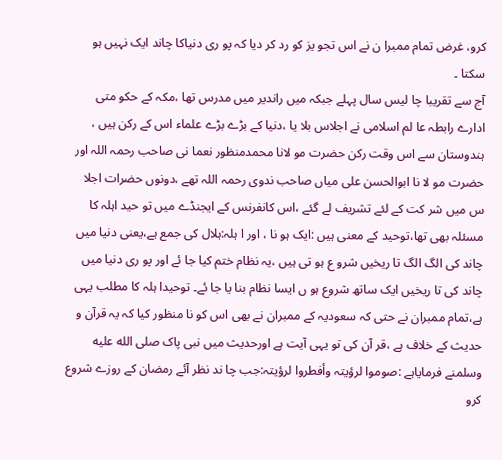کرو، غرض تمام ممبرا ن نے اس تجو یز کو رد کر دیا کہ پو ری دنیاکا چاند ایک نہیں ہو سکتا ۔
آج سے تقریبا چا لیس سال پہلے جبکہ میں راندیر میں مدرس تھا ،مکہ کے حکو متی ادارے رابطہ عا لم اسلامی نے اجلاس بلا یا ،دنیا کے بڑے بڑے علماء اس کے رکن ہیں ، ہندوستان سے اس وقت رکن حضرت مو لانا محمدمنظور نعما نی صاحب رحمہ اللہ اور حضرت مو لا نا ابوالحسن علی میاں صاحب ندوی رحمہ اللہ تھے ،دونوں حضرات اجلا س میں شر کت کے لئے تشریف لے گئے ،اس کانفرنس کے ایجنڈے میں تو حید اہلہ کا مسئلہ بھی تھا،توحید کے معنی ہیں :ایک ہو نا ، اور ا ہلہ:ہلال کی جمع ہے،یعنی دنیا میں چاند کی الگ الگ تا ریخیں شرو ع ہو تی ہیں ،یہ نظام ختم کیا جا ئے اور پو ری دنیا میں چاند کی تا ریخیں ایک ساتھ شروع ہو ں ایسا نظام بنا یا جا ئے۔ توحیدا ہلہ کا مطلب یہی ہے،تمام ممبران نے حتی کہ سعودیہ کے ممبران نے بھی اس کو نا منظور کیا کہ یہ قرآن و حدیث کے خلاف ہے ،قر آن کی تو یہی آیت ہے اورحدیث میں نبی پاک صلى الله عليه وسلمنے فرمایاہے :صوموا لرؤیتہ وأفطروا لرؤیتہ:جب چا ند نظر آئے رمضان کے روزے شروع کرو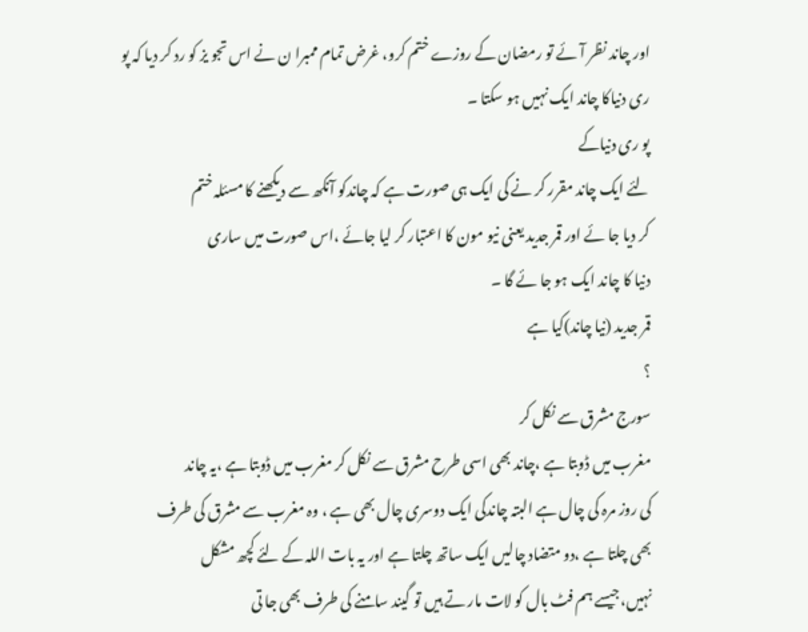اور چاند نظر آئے تو رمضان کے روزے ختم کرو، غرض تمام ممبرا ن نے اس تجو یز کو رد کر دیا کہ پو ری دنیاکا چاند ایک نہیں ہو سکتا ۔
پو ری دنیاکے
لئے ایک چاند مقرر کر نے کی ایک ہی صورت ہے کہ چاندکو آنکھ سے دیکھنے کا مسئلہ ختم
کر دیا جا ئے اور قمر جدید یعنی نیو مون کا اعتبار کر لیا جائے ،اس صورت میں ساری
دنیا کا چاند ایک ہو جا ئے گا ۔
قمر جدید (نیا چاند)کیا ہے
؟
سورج مشرق سے نکل کر
مغرب میں ڈوبتا ہے ،چاند بھی اسی طرح مشرق سے نکل کر مغرب میں ڈوبتا ہے ،یہ چاند
کی روز مرہ کی چال ہے البتہ چاندکی ایک دوسری چال بھی ہے ، وہ مغرب سے مشرق کی طرف
بھی چلتا ہے ،دو متضاد چالیں ایک ساتھ چلتا ہے اور یہ بات اللہ کے لئے کچھ مشکل
نہیں،جیسے ہم فٹ بال کو لات مار تے ہیں تو گیند سامنے کی طرف بھی جا تی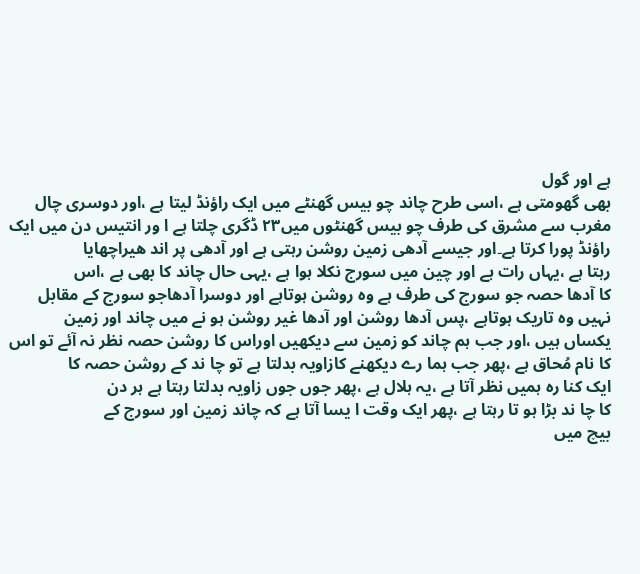ہے اور گول
بھی گھومتی ہے ،اسی طرح چاند چو بیس گھنٹے میں ایک راؤنڈ لیتا ہے ،اور دوسری چال
مغرب سے مشرق کی طرف چو بیس گھنٹوں میں٢٣ ڈگری چلتا ہے ا ور انتیس دن میں ایک
راؤنڈ پورا کرتا ہے۔اور جیسے آدھی زمین روشن رہتی ہے اور آدھی پر اند ھیراچھایا
رہتا ہے ،یہاں رات ہے اور چین میں سورج نکلا ہوا ہے ،یہی حال چاند کا بھی ہے ،اس
کا آدھا حصہ جو سورج کی طرف ہے وہ روشن ہوتاہے اور دوسرا آدھاجو سورج کے مقابل
نہیں وہ تاریک ہوتاہے ،پس آدھا روشن اور آدھا غیر روشن ہو نے میں چاند اور زمین
یکساں ہیں ،اور جب ہم چاند کو زمین سے دیکھیں اوراس کا روشن حصہ نظر نہ آئے تو اس
کا نام مُحاق ہے ،پھر جب ہما رے دیکھنے کازاویہ بدلتا ہے تو چا ند کے روشن حصہ کا
ایک کنا رہ ہمیں نظر آتا ہے ،یہ ہلال ہے ،پھر جوں جوں زاویہ بدلتا رہتا ہے ہر دن
کا چا ند بڑا ہو تا رہتا ہے ،پھر ایک وقت ا یسا آتا ہے کہ چاند زمین اور سورج کے
بیچ میں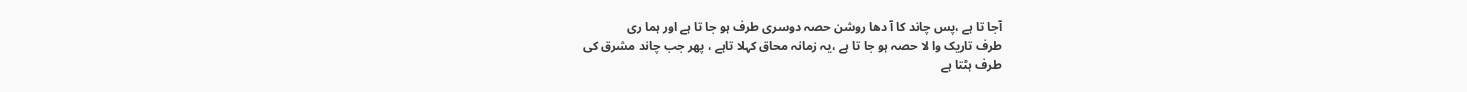آجا تا ہے ،پس چاند کا آ دھا روشن حصہ دوسری طرف ہو جا تا ہے اور ہما ری
طرف تاریک وا لا حصہ ہو جا تا ہے ،یہ زمانہ محاق کہلا تاہے ، پھر جب چاند مشرق کی
طرف ہٹتا ہے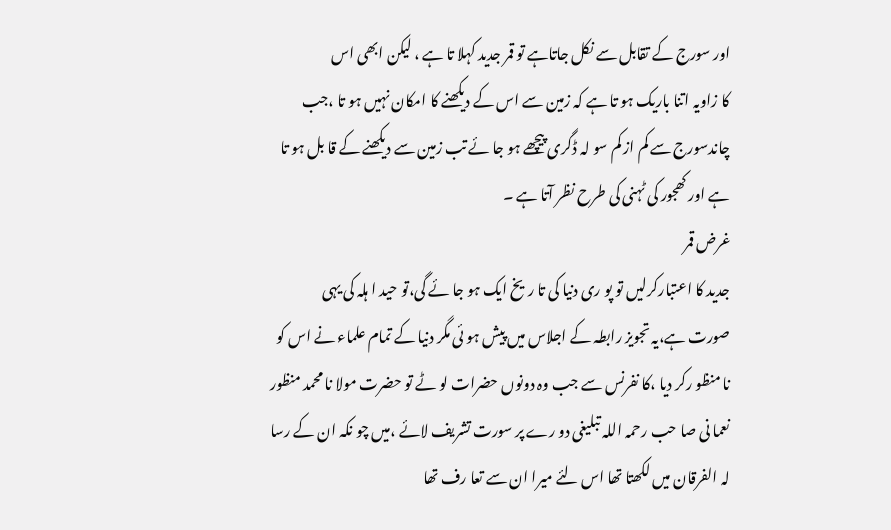اور سورج کے تقابل سے نکل جاتاہے تو قمر جدید کہلا تا ہے ، لیکن ابھی اس
کا زاویہ اتنا باریک ہو تا ہے کہ زمین سے اس کے دیکھنے کا امکان نہیں ہو تا ،جب
چاندسورج سے کم از کم سو لہ ڈگری پیچھے ہو جا ئے تب زمین سے دیکھنے کے قا بل ہو تا
ہے اور کھجور کی ٹہنی کی طرح نظر آتا ہے ۔
غرض قمر
جدید کا اعتبارکرلیں تو پو ری دنیا کی تا ریخ ایک ہو جا ئے گی،تو حید ا ہلہ کی یہی
صورت ہے،یہ تجویز رابطہ کے اجلاس میں پیش ہو ئی مگر دنیا کے تمام علماء نے اس کو
نا منظو رکر دیا ،کا نفرنس سے جب وہ دونوں حضرات لو ٹے تو حضرت مولا نا محمد منظور
نعما نی صا حب رحمہ اللہ تبلیغی دو رے پر سورت تشریف لائے ،میں چو نکہ ان کے رسا
لہ الفرقان میں لکھتا تھا اس لئے میرا ان سے تعا رف تھا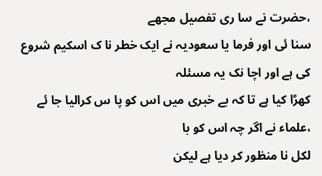،حضرت نے سا ری تفصیل مجھے
سنا ئی اور فرما یا سعودیہ نے ایک خطر نا ک اسکیم شروع کی ہے اور اچا نک یہ مسئلہ
کھڑا کیا ہے تا کہ بے خبری میں اس کو پا س کرالیا جا ئے ،علماء نے اگر چہ اس کو با
لکل نا منظور کر دیا ہے لیکن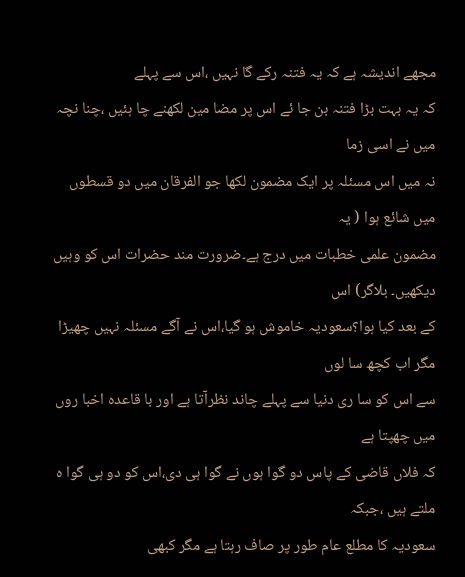مجھے اندیشہ ہے کہ یہ فتنہ رکے گا نہیں ،اس سے پہلے
کہ یہ بہت بڑا فتنہ بن جا ئے اس پر مضا مین لکھنے چا ہئیں ،چنا نچہ میں نے اسی زما
نہ میں اس مسئلہ پر ایک مضمون لکھا جو الفرقان میں دو قسطوں میں شائع ہوا ( یہ
مضمون علمی خطبات میں درج ہے۔ضرورت مند حضرات اس کو وہیں دیکھیں۔ بلاگر) اس
کے بعد کیا ہوا؟سعودیہ خاموش ہو گیا،اس نے آگے مسئلہ نہیں چھیڑا مگر اب کچھ سا لوں
سے اس کو سا ری دنیا سے پہلے چاند نظرآتا ہے اور با قاعدہ اخبا روں میں چھپتا ہے
کہ فلاں قاضی کے پاس دو گوا ہوں نے گوا ہی دی،اس کو دو ہی گوا ہ ملتے ہیں ،جبکہ
سعودیہ کا مطلع عام طور پر صاف رہتا ہے مگر کبھی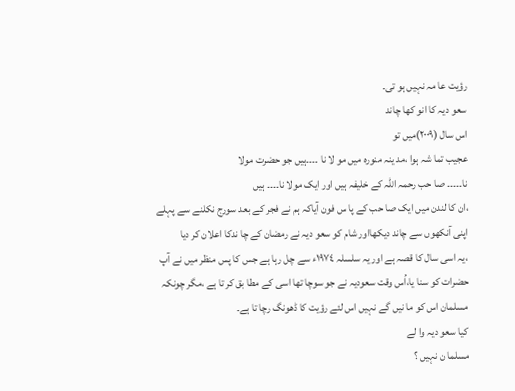رؤیت عا مہ نہیں ہو تی۔
سعو دیہ کا انو کھا چاند
اس سال (٢٠٠٩)میں تو
عجیب تما شہ ہوا ،مد ینہ منورہ میں مو لا نا ۔۔۔۔ہیں جو حضرت مولا
نا۔۔۔۔۔ صا حب رحمہ اللہ کے خلیفہ ہیں اور ایک مولا نا۔۔۔۔ ہیں
،ان کا لندن میں ایک صا حب کے پا س فون آیاکہ ہم نے فجر کے بعد سورج نکلنے سے پہلے
اپنی آنکھوں سے چاند دیکھااور شام کو سعو دیہ نے رمضان کے چا ندکا اعلان کر دیا
،یہ اسی سال کا قصہ ہے اور یہ سلسلہ ١٩٧٤ء سے چل رہا ہے جس کا پس منظر میں نے آپ
حضرات کو سنا یا،اُس وقت سعودیہ نے جو سوچا تھا اسی کے مطا بق کر تا ہے ،مگر چونکہ
مسلمان اس کو ما نیں گے نہیں اس لئے رؤیت کا ڈھونگ رچا تا ہے۔
کیا سعو دیہ وا لے
مسلما ن نہیں ؟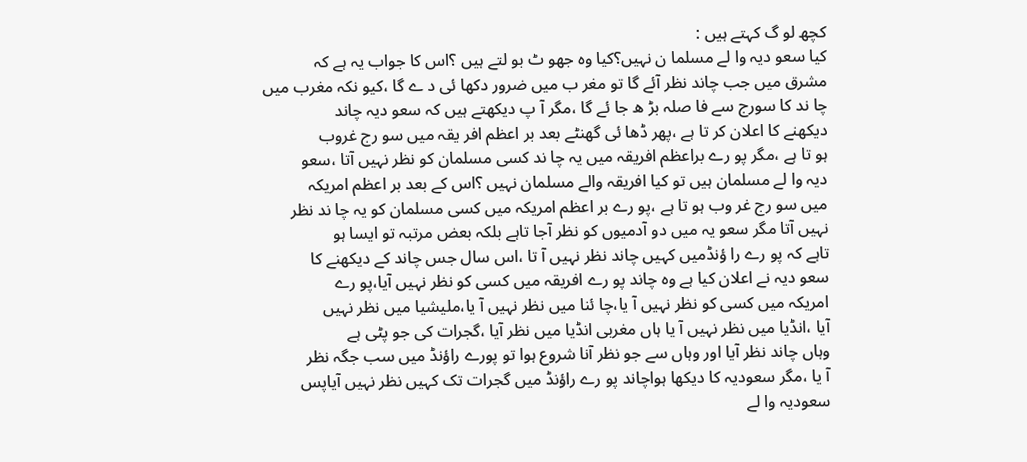کچھ لو گ کہتے ہیں :
کیا سعو دیہ وا لے مسلما ن نہیں؟کیا وہ جھو ٹ بو لتے ہیں ؟اس کا جواب یہ ہے کہ
مشرق میں جب چاند نظر آئے گا تو مغر ب میں ضرور دکھا ئی د ے گا ،کیو نکہ مغرب میں
چا ند کا سورج سے فا صلہ بڑ ھ جا ئے گا ،مگر آ پ دیکھتے ہیں کہ سعو دیہ چاند
دیکھنے کا اعلان کر تا ہے ،پھر ڈھا ئی گھنٹے بعد بر اعظم افر یقہ میں سو رج غروب
ہو تا ہے ،مگر پو رے براعظم افریقہ میں یہ چا ند کسی مسلمان کو نظر نہیں آتا ،سعو
دیہ وا لے مسلمان ہیں تو کیا افریقہ والے مسلمان نہیں ؟اس کے بعد بر اعظم امریکہ
میں سو رج غر وب ہو تا ہے ،پو رے بر اعظم امریکہ میں کسی مسلمان کو یہ چا ند نظر
نہیں آتا مگر سعو یہ میں دو آدمیوں کو نظر آجا تاہے بلکہ بعض مرتبہ تو ایسا ہو
تاہے کہ پو رے را ؤنڈمیں کہیں چاند نظر نہیں آ تا ،اس سال جس چاند کے دیکھنے کا
سعو دیہ نے اعلان کیا ہے وہ چاند پو رے افریقہ میں کسی کو نظر نہیں آیا،پو رے
امریکہ میں کسی کو نظر نہیں آ یا،چا ئنا میں نظر نہیں آ یا،ملیشیا میں نظر نہیں
آیا ،انڈیا میں نظر نہیں آ یا ہاں مغربی انڈیا میں نظر آیا ،گجرات کی جو پٹی ہے
وہاں چاند نظر آیا اور وہاں سے جو نظر آنا شروع ہوا تو پورے راؤنڈ میں سب جگہ نظر
آ یا ،مگر سعودیہ کا دیکھا ہواچاند پو رے راؤنڈ میں گجرات تک کہیں نظر نہیں آیاپس
سعودیہ وا لے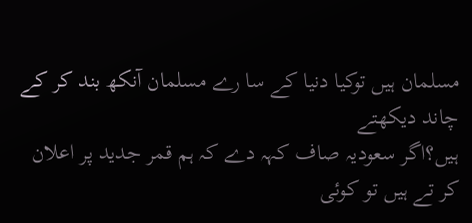مسلمان ہیں توکیا دنیا کے سا رے مسلمان آنکھ بند کر کے چاند دیکھتے
ہیں؟اگر سعودیہ صاف کہہ دے کہ ہم قمر جدید پر اعلان کر تے ہیں تو کوئی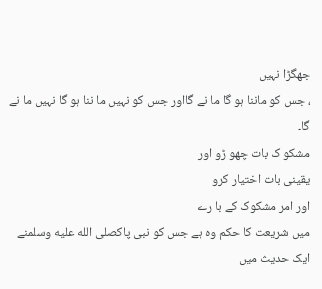جھگڑا نہیں
، جس کو ماننا ہو گا ما نے گااور جس کو نہیں ما ننا ہو گا نہیں ما نے گا۔
مشکو ک بات چھو ڑو اور
یقینی بات اختیار کرو
اور امر مشکوک کے با رے
میں شریعت کا حکم وہ ہے جس کو نبی پاکصلى الله عليه وسلمنے ایک حدیث میں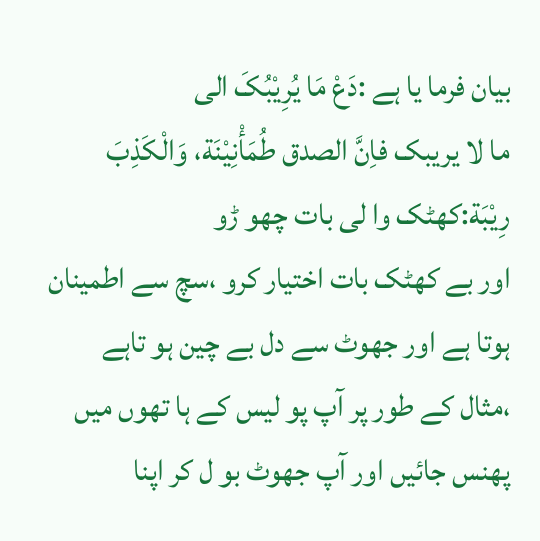بیان فرما یا ہے :دَعْ مَا یُرِیْبُکَ الی
ما لا یریبک فاِنَّ الصدق طُمَأْنِیْنَة، وَالْکَذِبَ رِیْبَة:کھٹک وا لی بات چھو ڑو
اور بے کھٹک بات اختیار کرو ،سچ سے اطمینان ہوتا ہے اور جھوٹ سے دل بے چین ہو تاہے
،مثال کے طور پر آپ پو لیس کے ہا تھوں میں پھنس جائیں اور آپ جھوٹ بو ل کر اپنا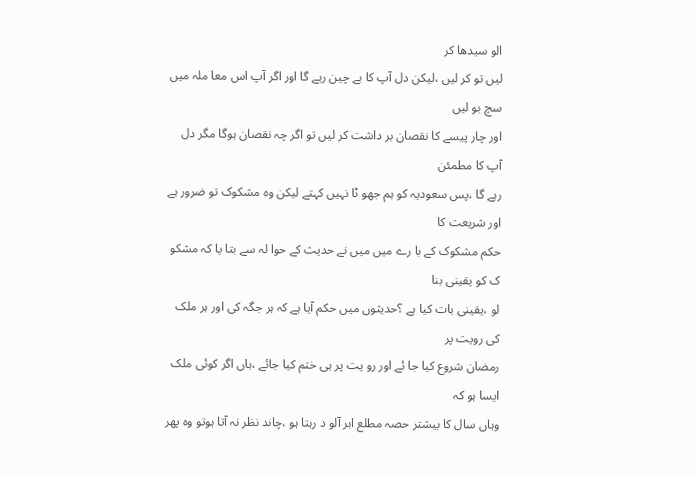الو سیدھا کر
لیں تو کر لیں ،لیکن دل آپ کا بے چین رہے گا اور اگر آپ اس معا ملہ میں سچ بو لیں
اور چار پیسے کا نقصان بر داشت کر لیں تو اگر چہ نقصان ہوگا مگر دل آپ کا مطمئن
رہے گا ،پس سعودیہ کو ہم جھو ٹا نہیں کہتے لیکن وہ مشکوک تو ضرور ہے اور شریعت کا
حکم مشکوک کے با رے میں میں نے حدیث کے حوا لہ سے بتا یا کہ مشکو ک کو یقینی بنا
لو ،یقینی بات کیا ہے ؟حدیثوں میں حکم آیا ہے کہ ہر جگہ کی اور ہر ملک کی رویت پر
رمضان شروع کیا جا ئے اور رو یت پر ہی ختم کیا جائے ،ہاں اگر کوئی ملک ایسا ہو کہ
وہاں سال کا بیشتر حصہ مطلع ابر آلو د رہتا ہو ،چاند نظر نہ آتا ہوتو وہ پھر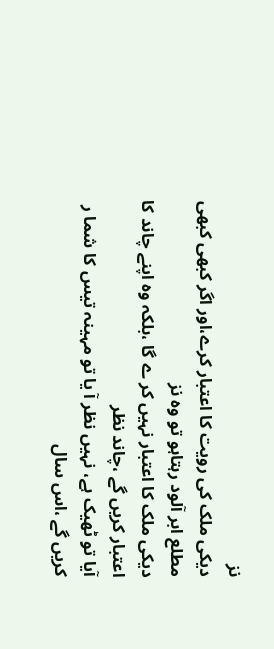نز
دیکی ملک کی رویت کا اعتبار کرے،اور اگر کبھی کبھی مطلع ابر آلود رہتاہو تو وہ نز
دیکی ملک کا اعتبار نہیں کر ے گا ،بلکہ وہ اپنے چاند کا اعتبار کریں گے ،چاند نظر
آیا تو ٹھیک ہے، نہیں نظر آ یا تو مہینہ تیس کا شما ر کریں گے ،اس سال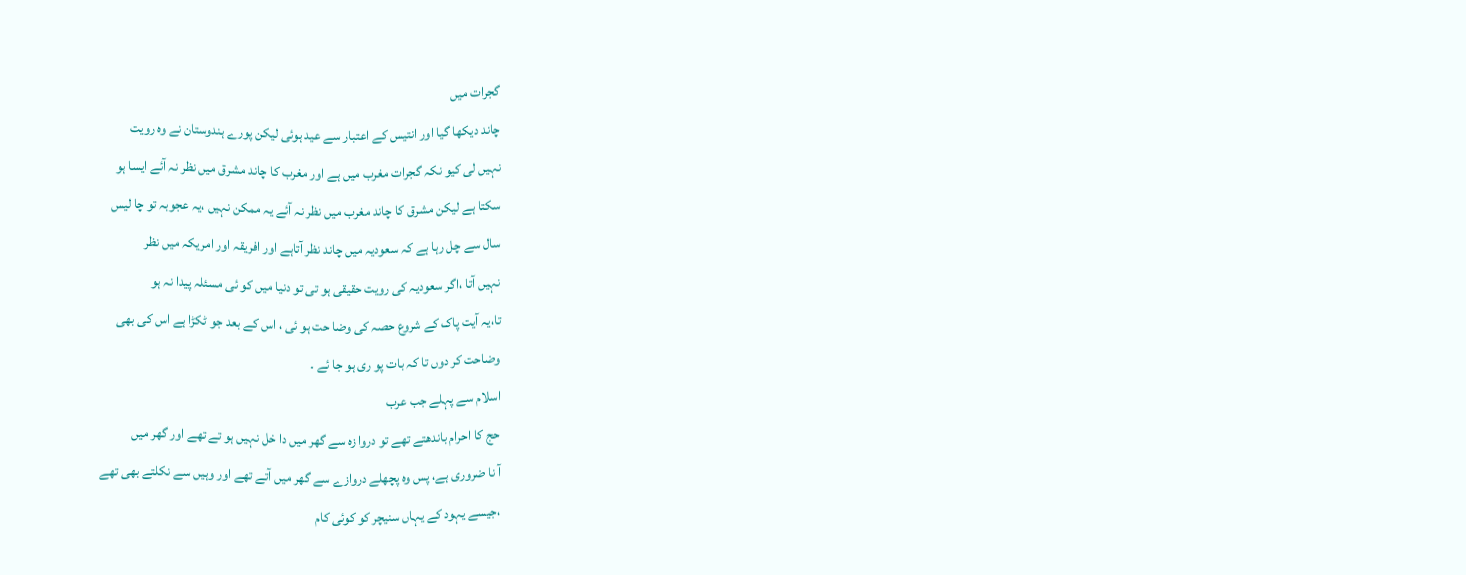گجرات میں
چاند دیکھا گیا اور انتیس کے اعتبار سے عید ہوئی لیکن پورے ہندوستان نے وہ رویت
نہیں لی کیو نکہ گجرات مغرب میں ہے اور مغرب کا چاند مشرق میں نظر نہ آئے ایسا ہو
سکتا ہے لیکن مشرق کا چاند مغرب میں نظر نہ آئے یہ ممکن نہیں ،یہ عجوبہ تو چا لیس
سال سے چل رہا ہے کہ سعودیہ میں چاند نظر آتاہے اور افریقہ اور امریکہ میں نظر
نہیں آتا ،اگر سعودیہ کی رویت حقیقی ہو تی تو دنیا میں کو ئی مسئلہ پیدا نہ ہو
تا،یہ آیت پاک کے شروع حصہ کی وضا حت ہو ئی ، اس کے بعد جو ٹکڑا ہے اس کی بھی
وضاحت کر دوں تا کہ بات پو ری ہو جا ئے ۔
اسلام سے پہلے جب عرب
حج کا احرام باندھتے تھے تو دروا زہ سے گھر میں دا خل نہیں ہو تے تھے اور گھر میں
آ نا ضروری ہے، پس وہ پچھلے دروازے سے گھر میں آتے تھے اور وہیں سے نکلتے بھی تھے
،جیسے یہود کے یہاں سنیچر کو کوئی کام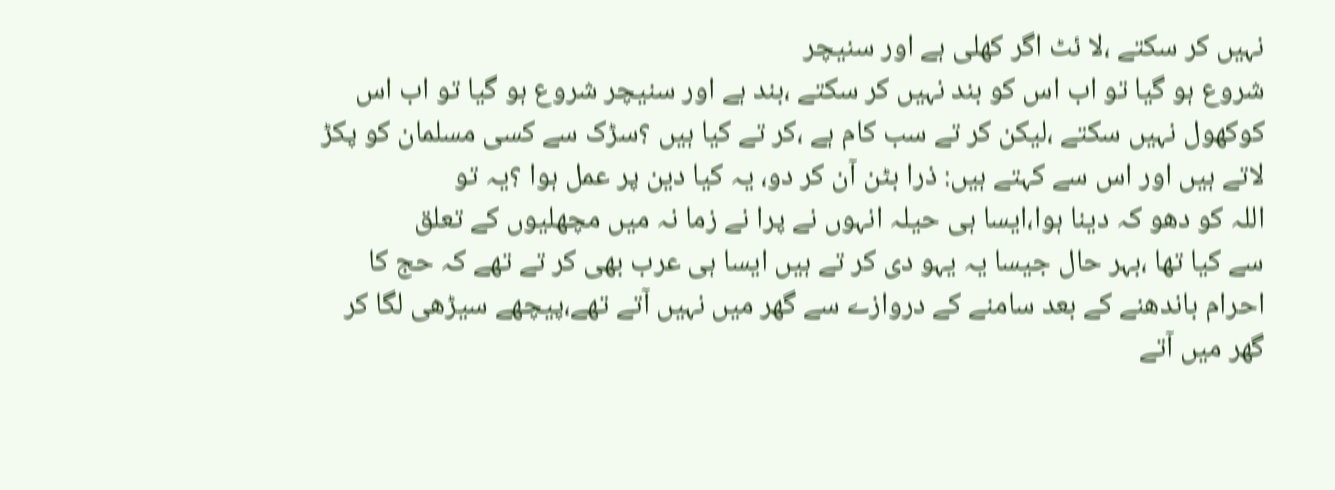نہیں کر سکتے ،لا ئٹ اگر کھلی ہے اور سنیچر
شروع ہو گیا تو اب اس کو بند نہیں کر سکتے ،بند ہے اور سنیچر شروع ہو گیا تو اب اس
کوکھول نہیں سکتے ،لیکن کر تے سب کام ہے ،کر تے کیا ہیں ؟سڑک سے کسی مسلمان کو پکڑ
لاتے ہیں اور اس سے کہتے ہیں: ذرا بٹن آن کر دو، یہ کیا دین پر عمل ہوا ؟یہ تو
اللہ کو دھو کہ دینا ہوا،ایسا ہی حیلہ انہوں نے پرا نے زما نہ میں مچھلیوں کے تعلق
سے کیا تھا ،بہر حال جیسا یہ یہو دی کر تے ہیں ایسا ہی عرب بھی کر تے تھے کہ حج کا
احرام باندھنے کے بعد سامنے کے دروازے سے گھر میں نہیں آتے تھے،پیچھے سیڑھی لگا کر
گھر میں آتے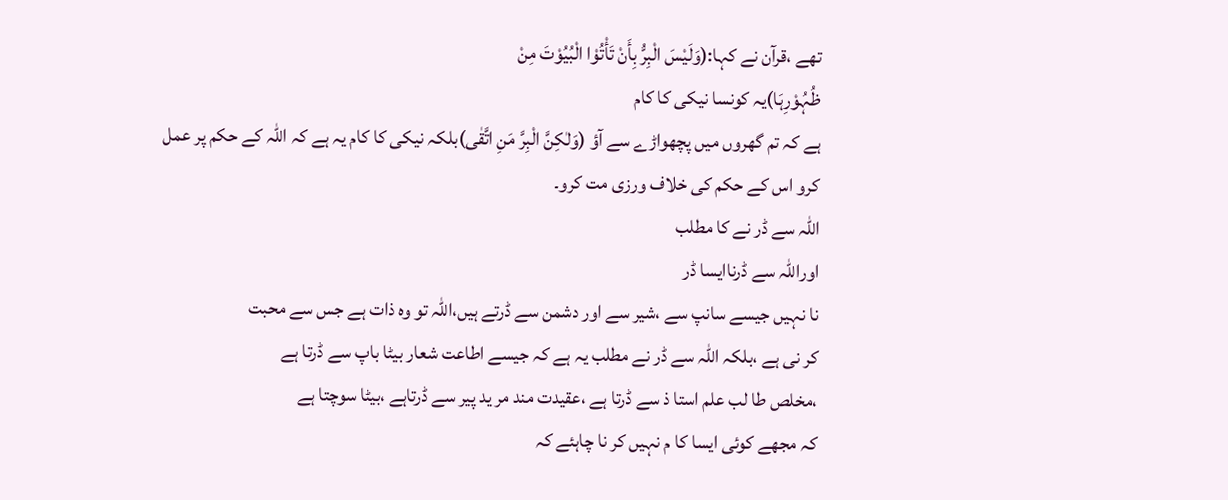تھے ،قرآن نے کہا:(وَلَیْسَ الْبِرُّ بِأَنْ تَأْتُوْا الْبُیُوْتَ مِنْ
ظُہُوْرِہَا)یہ کونسا نیکی کا کام
ہے کہ تم گھروں میں پچھواڑے سے آؤ (وَلٰکِنَّ الْبِرَّ مَنِ اتَّقٰی)بلکہ نیکی کا کام یہ ہے کہ اللہ کے حکم پر عمل
کرو اس کے حکم کی خلاف ورزی مت کرو۔
اللہ سے ڈر نے کا مطلب
اوراللہ سے ڈرناایسا ڈر
نا نہیں جیسے سانپ سے ،شیر سے اور دشمن سے ڈرتے ہیں،اللہ تو وہ ذات ہے جس سے محبت
کر نی ہے ،بلکہ اللہ سے ڈر نے مطلب یہ ہے کہ جیسے اطاعت شعار بیٹا باپ سے ڈرتا ہے
،مخلص طا لب علم استا ذ سے ڈرتا ہے ،عقیدت مند مر ید پیر سے ڈرتاہے ،بیٹا سوچتا ہے
کہ مجھے کوئی ایسا کا م نہیں کر نا چاہئے کہ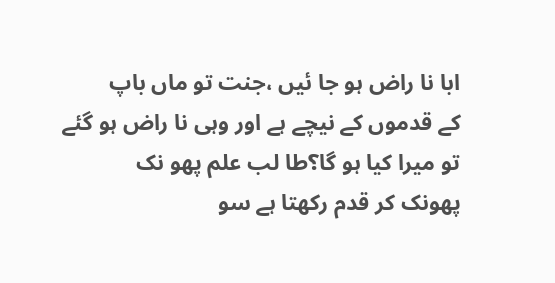ابا نا راض ہو جا ئیں ،جنت تو ماں باپ
کے قدموں کے نیچے ہے اور وہی نا راض ہو گئے تو میرا کیا ہو گا؟طا لب علم پھو نک
پھونک کر قدم رکھتا ہے سو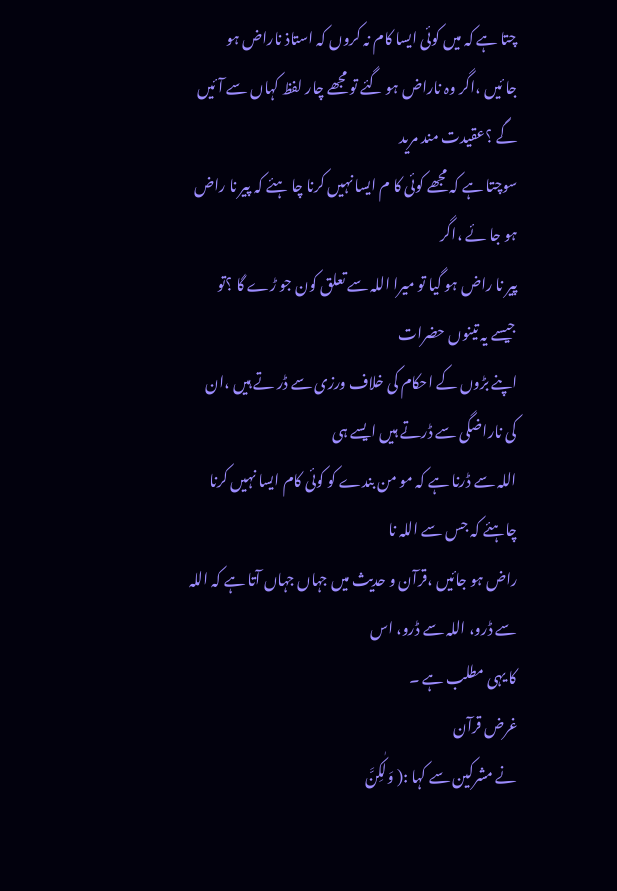چتا ہے کہ میں کوئی ایسا کام نہ کروں کہ استاذ ناراض ہو
جا ئیں ،اگر وہ ناراض ہو گئے تو مجھے چار لفظ کہاں سے آئیں گے ؟عقیدت مند مرید
سوچتا ہے کہ مجھے کوئی کا م ایسا نہیں کرنا چا ہئے کہ پیر نا راض ہو جا ئے ،اگر
پیر نا راض ہو گیا تو میرا اللہ سے تعلق کون جو ڑے گا ؟تو جیسے یہ تینوں حضرات
اپنے بڑوں کے احکام کی خلاف ورزی سے ڈر تے ہیں ،ان کی ناراضگی سے ڈرتے ہیں ایسے ہی
اللہ سے ڈرنا ہے کہ مو من بندے کو کوئی کام ایسا نہیں کرنا چاہئے کہ جس سے اللہ نا
راض ہو جائیں ،قرآن و حدیث میں جہاں جہاں آتا ہے کہ اللہ سے ڈرو، اللہ سے ڈرو، اس
کا یہی مطلب ہے ۔
غرض قرآن
نے مشرکین سے کہا :( وَلٰکِنَّ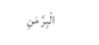الْبِرَّ مَنِ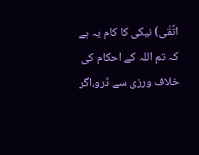اتَّقٰی) نیکی کا کام یہ ہے کہ تم اللہ کے احکام کی
خلاف ورزی سے ڈرو،اگر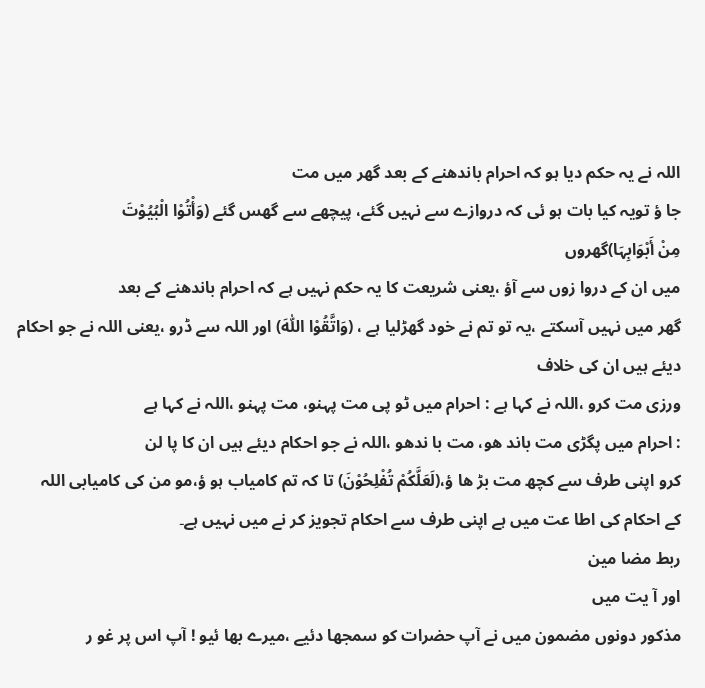اللہ نے یہ حکم دیا ہو کہ احرام باندھنے کے بعد گھر میں مت
جا ؤ تویہ کیا بات ہو ئی کہ دروازے سے نہیں گئے، پیچھے سے گھس گئے (وَأْتُوْا الْبُیُوْتَ
مِنْ أَبْوَابِہَا)گھروں
میں ان کے دروا زوں سے آؤ ،یعنی شریعت کا یہ حکم نہیں ہے کہ احرام باندھنے کے بعد
گھر میں نہیں آسکتے ،یہ تو تم نے خود گھڑلیا ہے ، (وَاتَّقُوْا اللّٰہَ) اور اللہ سے ڈرو ،یعنی اللہ نے جو احکام دیئے ہیں ان کی خلاف
ورزی مت کرو ،اللہ نے کہا ہے : احرام میں ٹو پی مت پہنو، مت پہنو ،اللہ نے کہا ہے
: احرام میں پگڑی مت باند ھو، مت با ندھو ،اللہ نے جو احکام دیئے ہیں ان کا پا لن
کرو اپنی طرف سے کچھ مت بڑ ھا ؤ،(لَعَلَّکُمْ تُفْلِحُوْنَ) تا کہ تم کامیاب ہو ؤ،مو من کی کامیابی اللہ
کے احکام کی اطا عت میں ہے اپنی طرف سے احکام تجویز کر نے میں نہیں ہے۔
ربط مضا مین
اور آ یت میں
مذکور دونوں مضمون میں نے آپ حضرات کو سمجھا دئیے ،میرے بھا ئیو ! آپ اس پر غو ر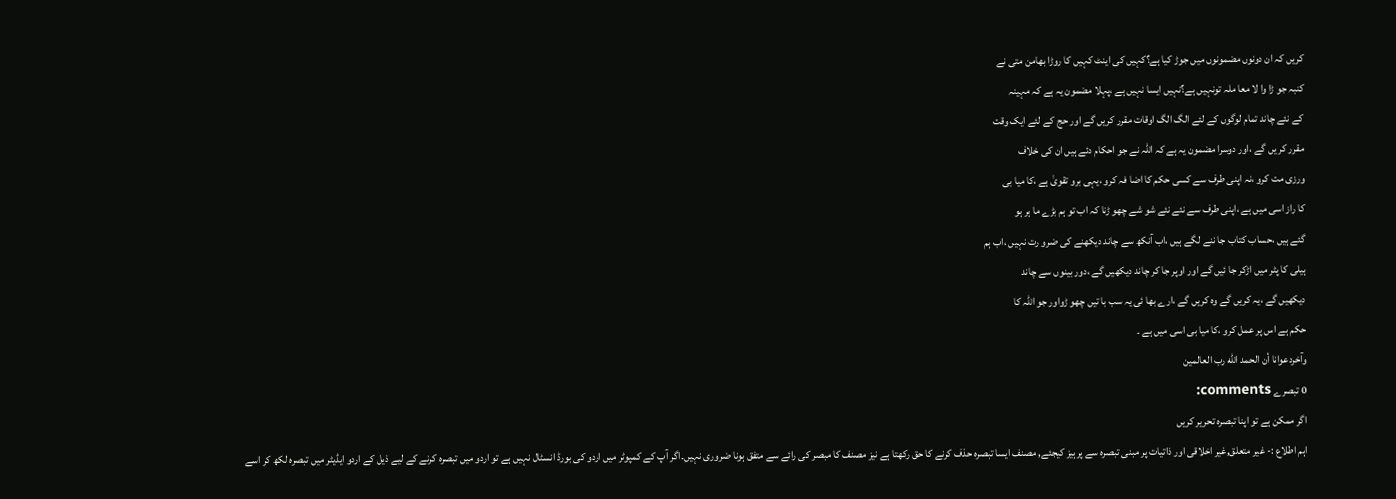کریں کہ ان دونوں مضمونوں میں جوڑ کیا ہے؟کہیں کی اینٹ کہیں کا روڑا بھامن متی نے
کنبہ جو ڑا وا لا معا ملہ تونہیں ہے؟نہیں ایسا نہیں ہے ،پہلا مضمون یہ ہے کہ مہینہ
کے نئے چاند تمام لوگوں کے لئے الگ الگ اوقات مقرر کریں گے اور حج کے لئے ایک وقت
مقرر کر یں گے ،اور دوسرا مضمون یہ ہے کہ اللہ نے جو احکام دئے ہیں ان کی خلاف
ورزی مت کرو ،نہ اپنی طرف سے کسی حکم کا اضا فہ کرو ،یہی برو تقویٰ ہے ،کا میا بی
کا راز اسی میں ہے ،اپنی طرف سے نئے نئے شو شے چھو ڑنا کہ اب تو ہم بڑے ما ہر ہو
گئے ہیں ،حساب کتاب جا ننے لگے ہیں ،اب آنکھ سے چاند دیکھنے کی ضرو رت نہیں ،اب ہم
ہیلی کا پٹر میں اڑکر جا ئیں گے اور اوپر جا کر چاند دیکھیں گے ،دور بینوں سے چاند
دیکھیں گے ،یہ کریں گے وہ کریں گے ،ارے بھا ئی یہ سب با تیں چھو ڑواور جو اللہ کا
حکم ہے اس پر عمل کرو ،کا میا بی اسی میں ہے ۔
وآخردعوانا أن الحمد الله رب العالمین
0 تبصرے comments:
اگر ممکن ہے تو اپنا تبصرہ تحریر کریں
اہم اطلاع :- غیر متعلق,غیر اخلاقی اور ذاتیات پر مبنی تبصرہ سے پرہیز کیجئے, مصنف ایسا تبصرہ حذف کرنے کا حق رکھتا ہے نیز مصنف کا مبصر کی رائے سے متفق ہونا ضروری نہیں۔اگر آپ کے کمپوٹر میں اردو کی بورڈ انسٹال نہیں ہے تو اردو میں تبصرہ کرنے کے لیے ذیل کے اردو ایڈیٹر میں تبصرہ لکھ کر اسے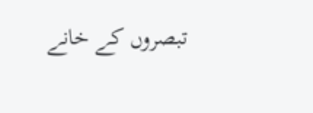تبصروں کے خانے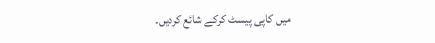میں کاپی پیسٹ کرکے شائع کردیں۔